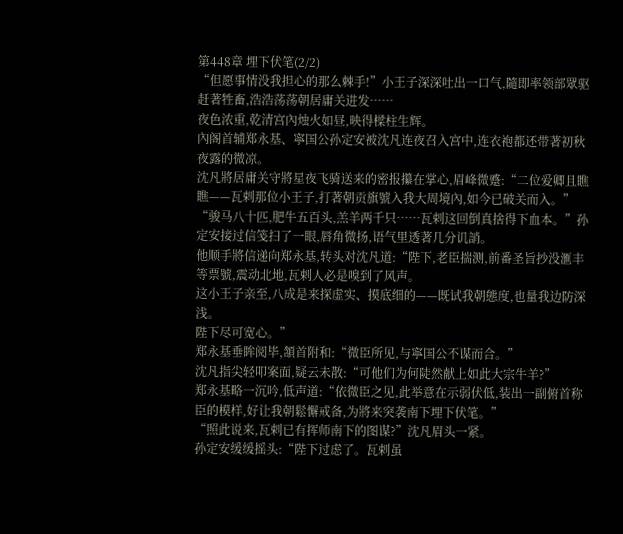第448章 埋下伏笔(2/2)
“但愿事情没我担心的那么棘手!”小王子深深吐出一口气,隨即率领部眾驱赶著牲畜,浩浩荡荡朝居庸关进发……
夜色浓重,乾清宫內烛火如昼,映得樑柱生辉。
內阁首辅郑永基、寧国公孙定安被沈凡连夜召入宫中,连衣袍都还带著初秋夜露的微凉。
沈凡將居庸关守將星夜飞骑送来的密报攥在掌心,眉峰微蹙:“二位爱卿且瞧瞧——瓦剌那位小王子,打著朝贡旗號入我大周境內,如今已破关而入。”
“骏马八十匹,肥牛五百头,羔羊两千只……瓦剌这回倒真捨得下血本。”孙定安接过信笺扫了一眼,唇角微扬,语气里透著几分讥誚。
他顺手將信递向郑永基,转头对沈凡道:“陛下,老臣揣测,前番圣旨抄没滙丰等票號,震动北地,瓦剌人必是嗅到了风声。
这小王子亲至,八成是来探虚实、摸底细的——既试我朝態度,也量我边防深浅。
陛下尽可宽心。”
郑永基垂眸阅毕,頷首附和:“微臣所见,与寧国公不谋而合。”
沈凡指尖轻叩案面,疑云未散:“可他们为何陡然献上如此大宗牛羊?”
郑永基略一沉吟,低声道:“依微臣之见,此举意在示弱伏低,装出一副俯首称臣的模样,好让我朝鬆懈戒备,为將来突袭南下埋下伏笔。”
“照此说来,瓦剌已有挥师南下的图谋?”沈凡眉头一紧。
孙定安缓缓摇头:“陛下过虑了。瓦剌虽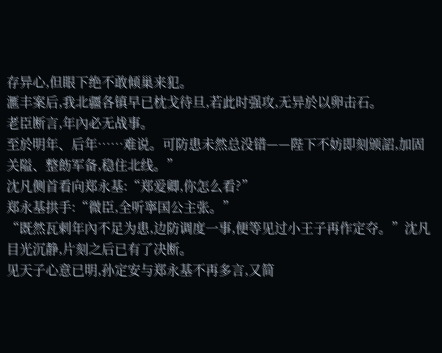存异心,但眼下绝不敢倾巢来犯。
滙丰案后,我北疆各镇早已枕戈待旦,若此时强攻,无异於以卵击石。
老臣断言,年內必无战事。
至於明年、后年……难说。可防患未然总没错——陛下不妨即刻颁詔,加固关隘、整飭军备,稳住北线。”
沈凡侧首看向郑永基:“郑爱卿,你怎么看?”
郑永基拱手:“微臣,全听寧国公主张。”
“既然瓦剌年內不足为患,边防调度一事,便等见过小王子再作定夺。”沈凡目光沉静,片刻之后已有了决断。
见天子心意已明,孙定安与郑永基不再多言,又简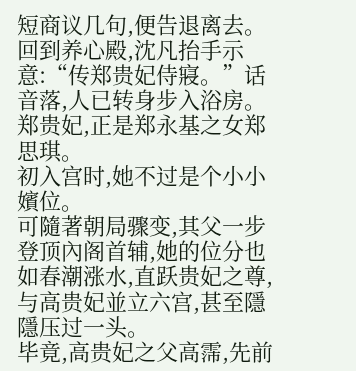短商议几句,便告退离去。
回到养心殿,沈凡抬手示意:“传郑贵妃侍寢。”话音落,人已转身步入浴房。
郑贵妃,正是郑永基之女郑思琪。
初入宫时,她不过是个小小嬪位。
可隨著朝局骤变,其父一步登顶內阁首辅,她的位分也如春潮涨水,直跃贵妃之尊,与高贵妃並立六宫,甚至隱隱压过一头。
毕竟,高贵妃之父高霈,先前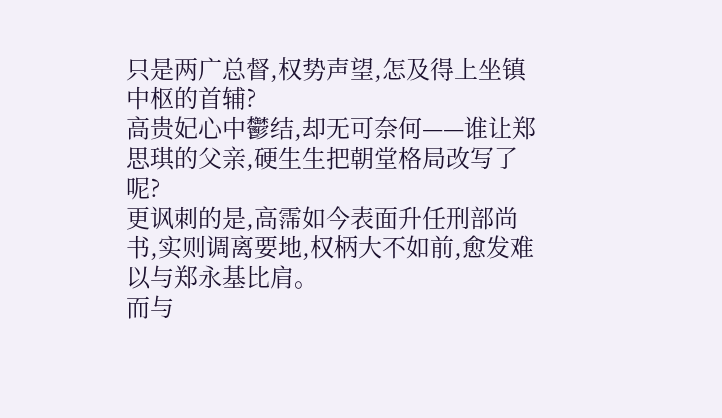只是两广总督,权势声望,怎及得上坐镇中枢的首辅?
高贵妃心中鬱结,却无可奈何——谁让郑思琪的父亲,硬生生把朝堂格局改写了呢?
更讽刺的是,高霈如今表面升任刑部尚书,实则调离要地,权柄大不如前,愈发难以与郑永基比肩。
而与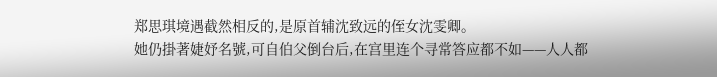郑思琪境遇截然相反的,是原首辅沈致远的侄女沈雯卿。
她仍掛著婕妤名號,可自伯父倒台后,在宫里连个寻常答应都不如——人人都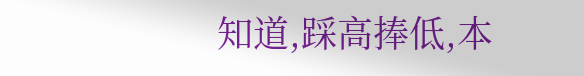知道,踩高捧低,本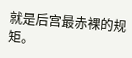就是后宫最赤裸的规矩。